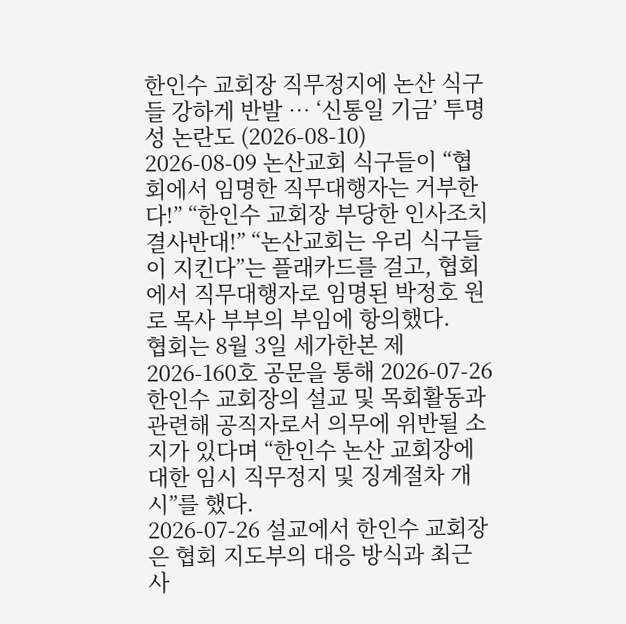한인수 교회장 직무정지에 논산 식구들 강하게 반발 … ‘신통일 기금’ 투명성 논란도 (2026-08-10)
2026-08-09 논산교회 식구들이 “협회에서 임명한 직무대행자는 거부한다!” “한인수 교회장 부당한 인사조치 결사반대!” “논산교회는 우리 식구들이 지킨다”는 플래카드를 걸고, 협회에서 직무대행자로 임명된 박정호 원로 목사 부부의 부임에 항의했다.
협회는 8월 3일 세가한본 제2026-160호 공문을 통해 2026-07-26 한인수 교회장의 설교 및 목회활동과 관련해 공직자로서 의무에 위반될 소지가 있다며 “한인수 논산 교회장에 대한 임시 직무정지 및 징계절차 개시”를 했다.
2026-07-26 설교에서 한인수 교회장은 협회 지도부의 대응 방식과 최근 사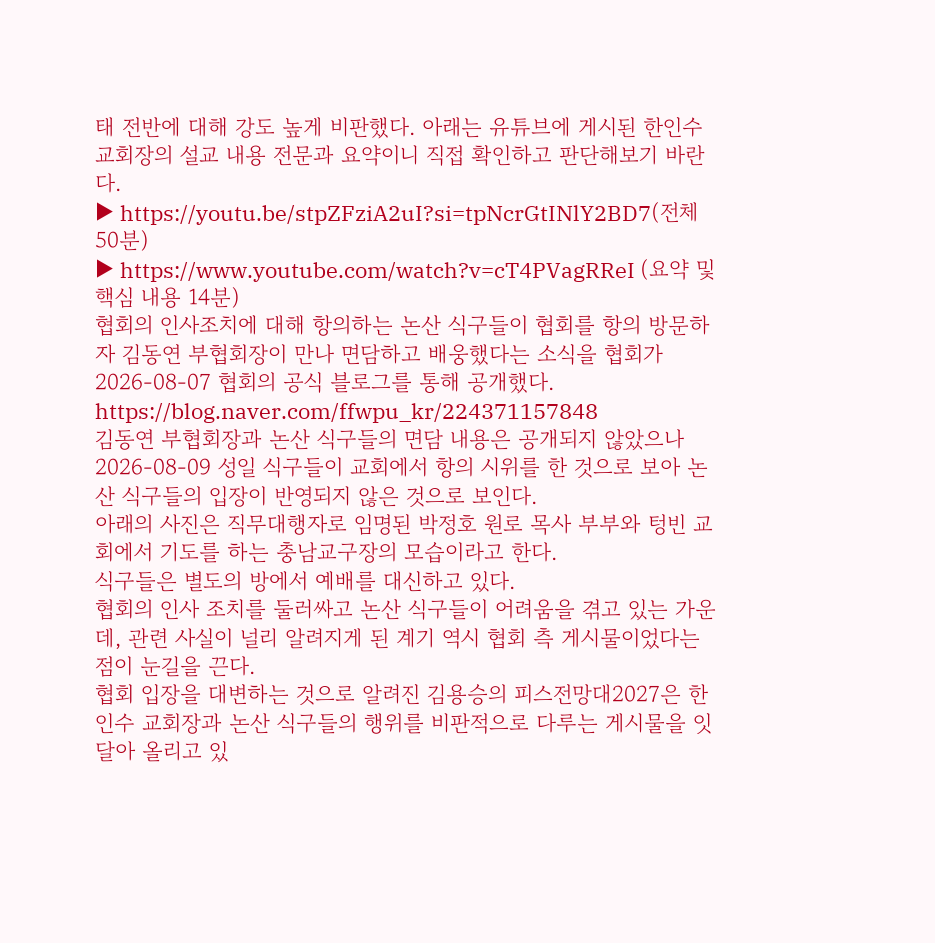태 전반에 대해 강도 높게 비판했다. 아래는 유튜브에 게시된 한인수 교회장의 설교 내용 전문과 요약이니 직접 확인하고 판단해보기 바란다.
▶ https://youtu.be/stpZFziA2uI?si=tpNcrGtINlY2BD7(전체 50분)
▶ https://www.youtube.com/watch?v=cT4PVagRReI (요약 및 핵심 내용 14분)
협회의 인사조치에 대해 항의하는 논산 식구들이 협회를 항의 방문하자 김동연 부협회장이 만나 면담하고 배웅했다는 소식을 협회가 2026-08-07 협회의 공식 블로그를 통해 공개했다.
https://blog.naver.com/ffwpu_kr/224371157848
김동연 부협회장과 논산 식구들의 면담 내용은 공개되지 않았으나 2026-08-09 성일 식구들이 교회에서 항의 시위를 한 것으로 보아 논산 식구들의 입장이 반영되지 않은 것으로 보인다.
아래의 사진은 직무대행자로 임명된 박정호 원로 목사 부부와 텅빈 교회에서 기도를 하는 충남교구장의 모습이라고 한다.
식구들은 별도의 방에서 예배를 대신하고 있다.
협회의 인사 조치를 둘러싸고 논산 식구들이 어려움을 겪고 있는 가운데, 관련 사실이 널리 알려지게 된 계기 역시 협회 측 게시물이었다는 점이 눈길을 끈다.
협회 입장을 대변하는 것으로 알려진 김용승의 피스전망대2027은 한인수 교회장과 논산 식구들의 행위를 비판적으로 다루는 게시물을 잇달아 올리고 있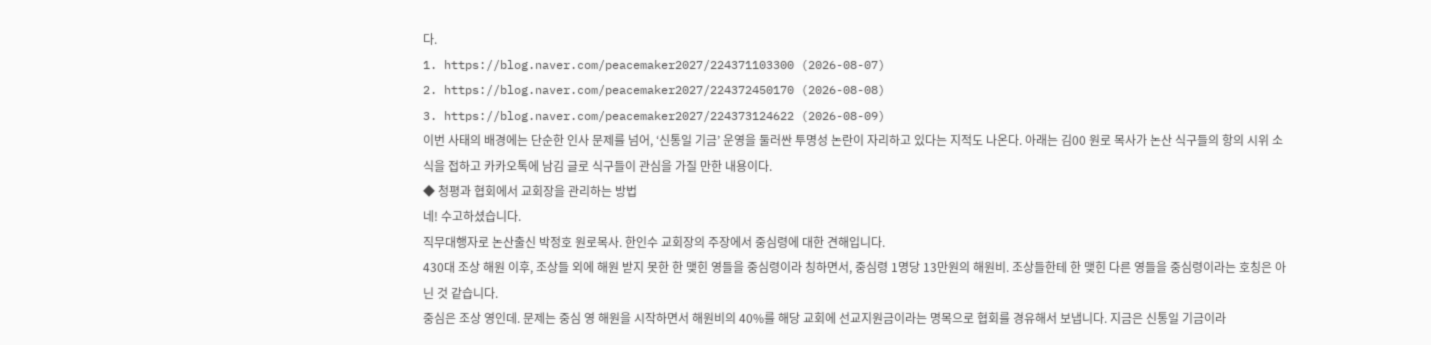다.
1. https://blog.naver.com/peacemaker2027/224371103300 (2026-08-07)
2. https://blog.naver.com/peacemaker2027/224372450170 (2026-08-08)
3. https://blog.naver.com/peacemaker2027/224373124622 (2026-08-09)
이번 사태의 배경에는 단순한 인사 문제를 넘어, ‘신통일 기금’ 운영을 둘러싼 투명성 논란이 자리하고 있다는 지적도 나온다. 아래는 김00 원로 목사가 논산 식구들의 항의 시위 소식을 접하고 카카오톡에 남김 글로 식구들이 관심을 가질 만한 내용이다.
◆ 청평과 협회에서 교회장을 관리하는 방법
네! 수고하셨습니다.
직무대행자로 논산출신 박정호 원로목사. 한인수 교회장의 주장에서 중심령에 대한 견해입니다.
430대 조상 해원 이후, 조상들 외에 해원 받지 못한 한 맺힌 영들을 중심령이라 칭하면서, 중심령 1명당 13만원의 해원비. 조상들한테 한 맺힌 다른 영들을 중심령이라는 호칭은 아닌 것 같습니다.
중심은 조상 영인데. 문제는 중심 영 해원을 시작하면서 해원비의 40%를 해당 교회에 선교지원금이라는 명목으로 협회를 경유해서 보냅니다. 지금은 신통일 기금이라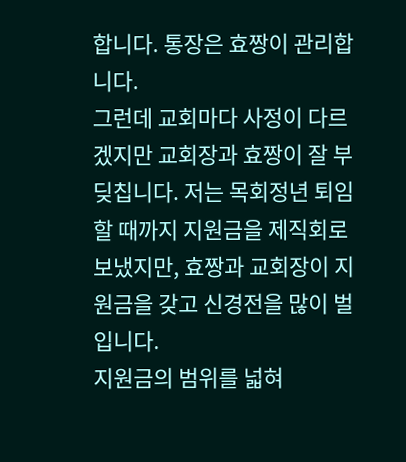합니다. 통장은 효짱이 관리합니다.
그런데 교회마다 사정이 다르겠지만 교회장과 효짱이 잘 부딪칩니다. 저는 목회정년 퇴임할 때까지 지원금을 제직회로 보냈지만, 효짱과 교회장이 지원금을 갖고 신경전을 많이 벌입니다.
지원금의 범위를 넓혀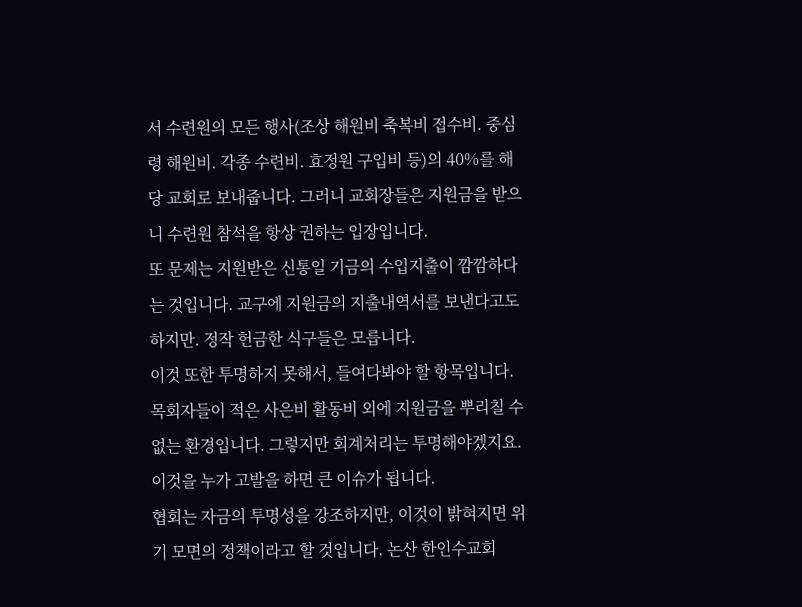서 수련원의 모든 행사(조상 해원비 축복비 접수비. 중심령 해원비. 각종 수련비. 효정원 구입비 등)의 40%를 해당 교회로 보내줍니다. 그러니 교회장들은 지원금을 받으니 수련원 참석을 항상 권하는 입장입니다.
또 문제는 지원받은 신통일 기금의 수입지출이 깜깜하다는 것입니다. 교구에 지원금의 지출내역서를 보낸다고도 하지만. 정작 헌금한 식구들은 모릅니다.
이것 또한 투명하지 못해서, 들여다봐야 할 항목입니다. 목회자들이 적은 사은비 활동비 외에 지원금을 뿌리칠 수 없는 환경입니다. 그렇지만 회계처리는 투명해야겠지요.
이것을 누가 고발을 하면 큰 이슈가 됩니다.
협회는 자금의 투명성을 강조하지만, 이것이 밝혀지면 위기 모면의 정책이라고 할 것입니다. 논산 한인수교회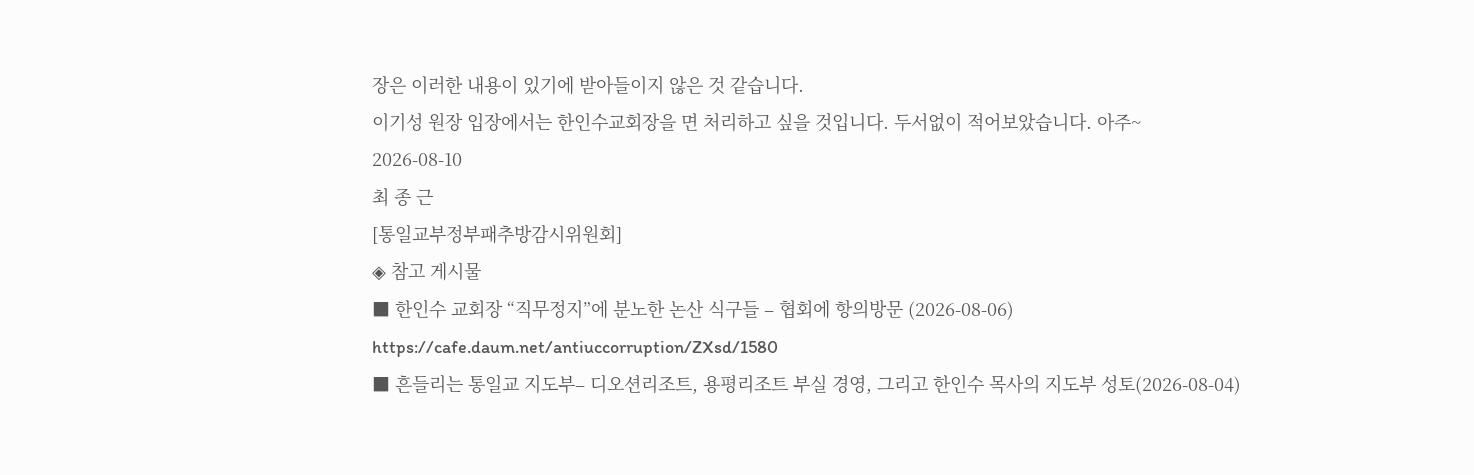장은 이러한 내용이 있기에 받아들이지 않은 것 같습니다.
이기성 원장 입장에서는 한인수교회장을 면 처리하고 싶을 것입니다. 두서없이 적어보았습니다. 아주~
2026-08-10
최 종 근
[통일교부정부패추방감시위원회]
◈ 참고 게시물
■ 한인수 교회장 “직무정지”에 분노한 논산 식구들 – 협회에 항의방문 (2026-08-06)
https://cafe.daum.net/antiuccorruption/ZXsd/1580
■ 흔들리는 통일교 지도부– 디오션리조트, 용평리조트 부실 경영, 그리고 한인수 목사의 지도부 성토(2026-08-04)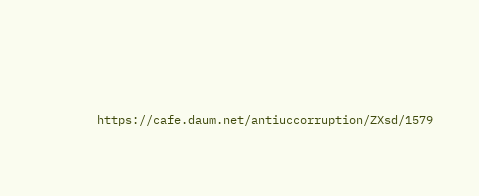https://cafe.daum.net/antiuccorruption/ZXsd/1579